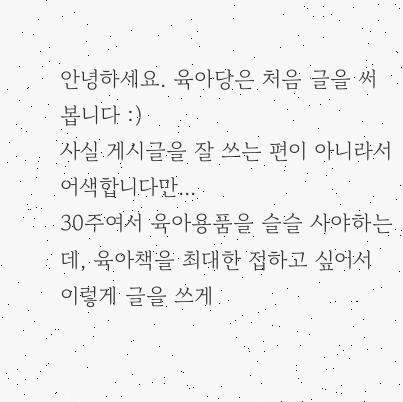안녕하세요. 육아당은 처음 글을 써봅니다 :)
사실 게시글을 잘 쓰는 편이 아니라서 어색합니다만...
30주여서 육아용품을 슬슬 사야하는데, 육아책을 최대한 접하고 싶어서 이렇게 글을 쓰게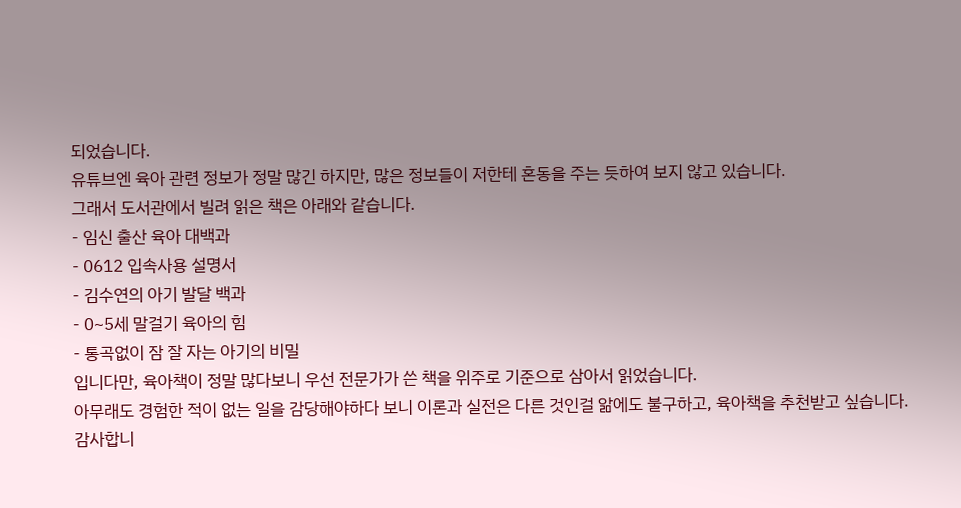되었습니다.
유튜브엔 육아 관련 정보가 정말 많긴 하지만, 많은 정보들이 저한테 혼동을 주는 듯하여 보지 않고 있습니다.
그래서 도서관에서 빌려 읽은 책은 아래와 같습니다.
- 임신 출산 육아 대백과
- 0612 입속사용 설명서
- 김수연의 아기 발달 백과
- 0~5세 말걸기 육아의 힘
- 통곡없이 잠 잘 자는 아기의 비밀
입니다만, 육아책이 정말 많다보니 우선 전문가가 쓴 책을 위주로 기준으로 삼아서 읽었습니다.
아무래도 경험한 적이 없는 일을 감당해야하다 보니 이론과 실전은 다른 것인걸 앎에도 불구하고, 육아책을 추천받고 싶습니다.
감사합니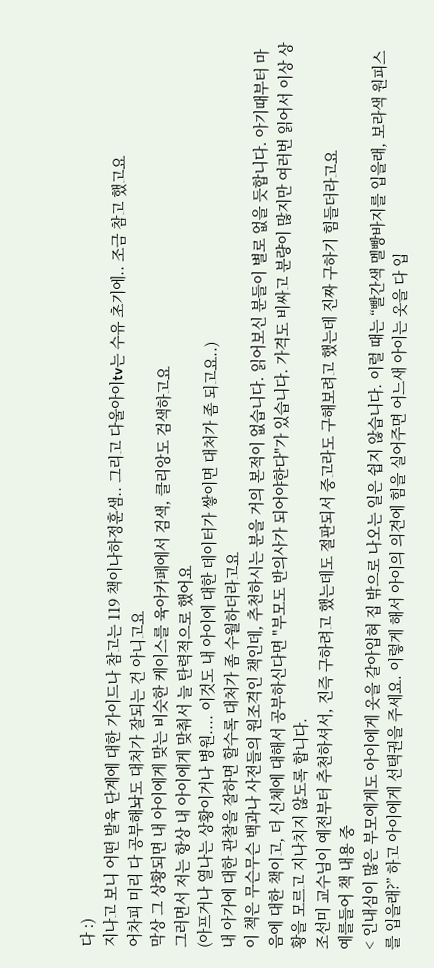다 :)
지나고 보니 어떤 발육 단계에 대한 가이드나 참고는 119 책이나하정훈샘.. 그리고 다울아이tv는 수유 초기에.. 조금 참고 했고요
어차피 미리 다 공부해놔도 대처가 잘되는 건 아니고요
막상 그 상황되면 내 아이에게 맞는 비슷한 케이스를 육아카페에서 검색, 클리앙도 검색하고요
그러면서 저는 항상 내 아이에게 맞춰서 늘 탄력적으로 했어요
(아프거나 열나는 상황이거나 병원.... 이것도 내 아이에 대한 데이터가 쌓이면 대처가 좀 되고요..)
내 아가에 대한 관찰을 잘하면 할수록 대처가 좀 수월하더라고요
이 책은 무슨무슨 백과나 사전들의 원조격인 책인데, 추천하시는 분을 거의 본적이 없습니다. 읽어보신 분들이 별로 없을 듯합니다. 아기때부터 마음에 대한 책이고, 더 신체에 대해서 공부하신다면 "부모도 반의사가 되어야한다"가 있습니다. 가격도 비싸고 분량이 많지만 여러번 읽어서 이상 상황을 모르고 지나치지 않도록 합니다.
조선미 교수님이 예전부터 추천하셔서, 진즉 구하려고 했는데도 절판되서 중고라도 구해보려고 했는데 진짜 구하기 힘들더라고요
예를들어 책 내용 중
< 인내심이 많은 부모에게도 아이에게 옷을 갈아입혀 집 밖으로 나오는 일은 쉽지 않습니다. 이럴 때는 “빨간색 멜빵바지를 입을래, 보라색 원피스를 입을래?” 하고 아이에게 선택권을 주세요. 이렇게 해서 아이의 의견에 힘을 실어주면 어느새 아이는 옷을 다 입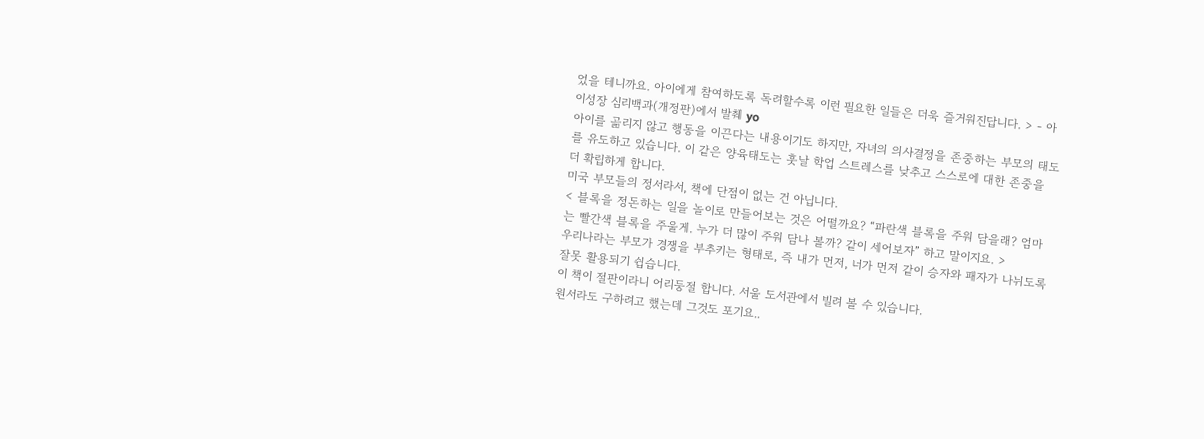었을 테니까요. 아이에게 참여하도록 독려할수록 이런 필요한 일들은 더욱 즐거워진답니다. > - 아이성장 심리백과(개정판)에서 발췌 yo
아이를 곪리지 않고 행동을 이끈다는 내용이기도 하지만, 자녀의 의사결정을 존중하는 부모의 태도를 유도하고 있습니다. 이 같은 양육태도는 훗날 학업 스트레스를 낮추고 스스로에 대한 존중을 더 확립하게 합니다.
미국 부모들의 정서라서, 책에 단점이 없는 건 아닙니다.
< 블록을 정돈하는 일을 놀이로 만들어보는 것은 어떨까요? “파란색 블록을 주워 담을래? 엄마는 빨간색 블록을 주울게. 누가 더 많이 주워 담나 볼까? 같이 세어보자” 하고 말이지요. >
우리나라는 부모가 경쟁을 부추키는 형태로, 즉 내가 먼저, 너가 먼저 같이 승자와 패자가 나뉘도록 잘못 활용되기 쉽습니다.
이 책이 절판이라니 어리둥절 합니다. 서울 도서관에서 빌려 볼 수 있습니다.
원서라도 구하려고 했는데 그것도 포기요..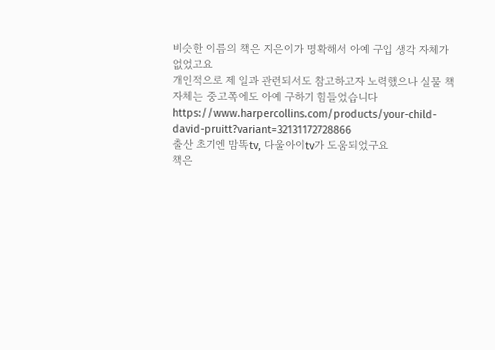비슷한 이름의 책은 지은이가 명확해서 아예 구입 생각 자체가 없었고요
개인적으로 제 일과 관련되서도 참고하고자 노력했으나 실물 책 자체는 중고쪽에도 아예 구하기 힘들었습니다
https://www.harpercollins.com/products/your-child-david-pruitt?variant=32131172728866
출산 초기엔 맘똑tv, 다울아이tv가 도움되었구요
책은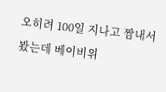오히려 100일 지나고 짬내서 봤는데 베이비위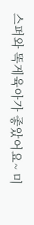스퍼와 똑게육아가 좋았어요~ 미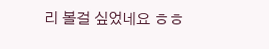리 볼걸 싶었네요 ㅎㅎ